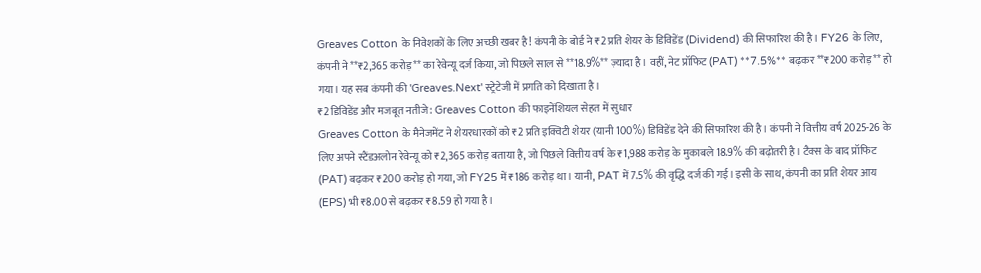Greaves Cotton के निवेशकों के लिए अच्छी खबर है! कंपनी के बोर्ड ने ₹2 प्रति शेयर के डिविडेंड (Dividend) की सिफारिश की है। FY26 के लिए, कंपनी ने **₹2,365 करोड़** का रेवेन्यू दर्ज किया, जो पिछले साल से **18.9%** ज़्यादा है। वहीं, नेट प्रॉफिट (PAT) **7.5%** बढ़कर **₹200 करोड़** हो गया। यह सब कंपनी की 'Greaves.Next' स्ट्रेटेजी में प्रगति को दिखाता है।
₹2 डिविडेंड और मजबूत नतीजे: Greaves Cotton की फाइनेंशियल सेहत में सुधार
Greaves Cotton के मैनेजमेंट ने शेयरधारकों को ₹2 प्रति इक्विटी शेयर (यानी 100%) डिविडेंड देने की सिफारिश की है। कंपनी ने वित्तीय वर्ष 2025-26 के लिए अपने स्टैंडअलोन रेवेन्यू को ₹2,365 करोड़ बताया है, जो पिछले वित्तीय वर्ष के ₹1,988 करोड़ के मुकाबले 18.9% की बढ़ोतरी है। टैक्स के बाद प्रॉफिट (PAT) बढ़कर ₹200 करोड़ हो गया, जो FY25 में ₹186 करोड़ था। यानी, PAT में 7.5% की वृद्धि दर्ज की गई। इसी के साथ, कंपनी का प्रति शेयर आय (EPS) भी ₹8.00 से बढ़कर ₹8.59 हो गया है।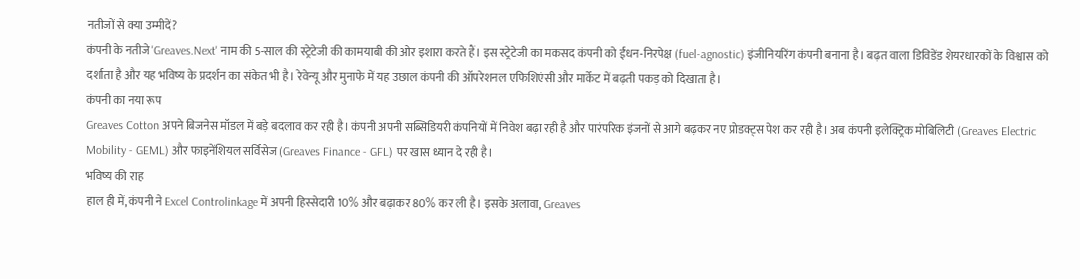नतीजों से क्या उम्मीदें?
कंपनी के नतीजे 'Greaves.Next' नाम की 5-साल की स्ट्रेटेजी की कामयाबी की ओर इशारा करते हैं। इस स्ट्रेटेजी का मकसद कंपनी को ईंधन-निरपेक्ष (fuel-agnostic) इंजीनियरिंग कंपनी बनाना है। बढ़त वाला डिविडेंड शेयरधारकों के विश्वास को दर्शाता है और यह भविष्य के प्रदर्शन का संकेत भी है। रेवेन्यू और मुनाफे में यह उछाल कंपनी की ऑपरेशनल एफिशिएंसी और मार्केट में बढ़ती पकड़ को दिखाता है।
कंपनी का नया रूप
Greaves Cotton अपने बिजनेस मॉडल में बड़े बदलाव कर रही है। कंपनी अपनी सब्सिडियरी कंपनियों में निवेश बढ़ा रही है और पारंपरिक इंजनों से आगे बढ़कर नए प्रोडक्ट्स पेश कर रही है। अब कंपनी इलेक्ट्रिक मोबिलिटी (Greaves Electric Mobility - GEML) और फाइनेंशियल सर्विसेज (Greaves Finance - GFL) पर खास ध्यान दे रही है।
भविष्य की राह
हाल ही में, कंपनी ने Excel Controlinkage में अपनी हिस्सेदारी 10% और बढ़ाकर 80% कर ली है। इसके अलावा, Greaves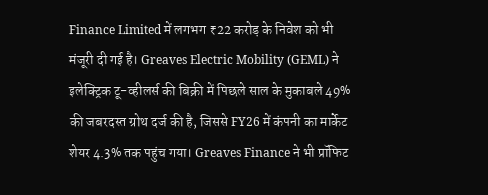Finance Limited में लगभग ₹22 करोड़ के निवेश को भी मंजूरी दी गई है। Greaves Electric Mobility (GEML) ने इलेक्ट्रिक टू-व्हीलर्स की बिक्री में पिछले साल के मुकाबले 49% की जबरदस्त ग्रोथ दर्ज की है, जिससे FY26 में कंपनी का मार्केट शेयर 4.3% तक पहुंच गया। Greaves Finance ने भी प्रॉफिट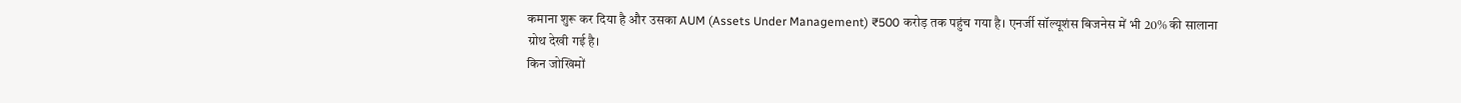कमाना शुरू कर दिया है और उसका AUM (Assets Under Management) ₹500 करोड़ तक पहुंच गया है। एनर्जी सॉल्यूशंस बिजनेस में भी 20% की सालाना ग्रोथ देखी गई है।
किन जोखिमों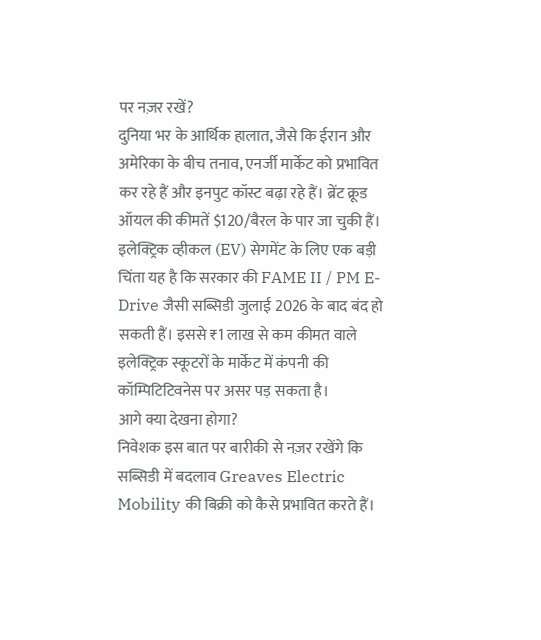पर नज़र रखें?
दुनिया भर के आर्थिक हालात, जैसे कि ईरान और अमेरिका के बीच तनाव, एनर्जी मार्केट को प्रभावित कर रहे हैं और इनपुट कॉस्ट बढ़ा रहे हैं। ब्रेंट क्रूड ऑयल की कीमतें $120/बैरल के पार जा चुकी हैं। इलेक्ट्रिक व्हीकल (EV) सेगमेंट के लिए एक बड़ी चिंता यह है कि सरकार की FAME II / PM E-Drive जैसी सब्सिडी जुलाई 2026 के बाद बंद हो सकती हैं। इससे ₹1 लाख से कम कीमत वाले इलेक्ट्रिक स्कूटरों के मार्केट में कंपनी की कॉम्पिटिटिवनेस पर असर पड़ सकता है।
आगे क्या देखना होगा?
निवेशक इस बात पर बारीकी से नज़र रखेंगे कि सब्सिडी में बदलाव Greaves Electric Mobility की बिक्री को कैसे प्रभावित करते हैं।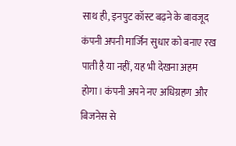साथ ही, इनपुट कॉस्ट बढ़ने के बावजूद कंपनी अपनी मार्जिन सुधार को बनाए रख पाती है या नहीं, यह भी देखना अहम होगा। कंपनी अपने नए अधिग्रहण और बिजनेस से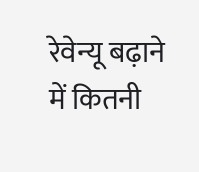रेवेन्यू बढ़ाने में कितनी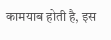कामयाब होती है, इस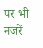पर भी नजरें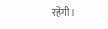रहेंगी।